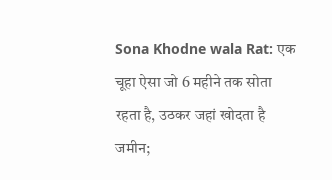Sona Khodne wala Rat: एक चूहा ऐसा जो 6 महीने तक सोता रहता है, उठकर जहां खोदता है जमीन;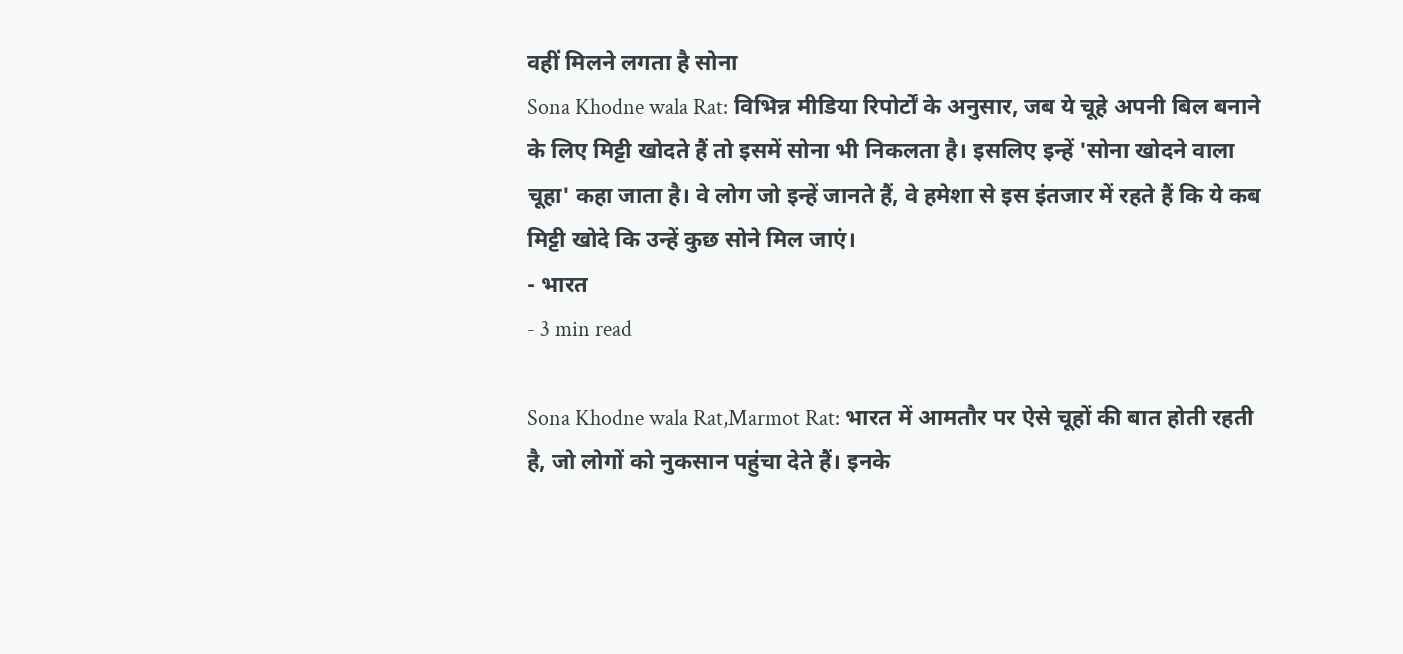वहीं मिलने लगता है सोना
Sona Khodne wala Rat: विभिन्न मीडिया रिपोर्टों के अनुसार, जब ये चूहे अपनी बिल बनाने के लिए मिट्टी खोदते हैं तो इसमें सोना भी निकलता है। इसलिए इन्हें 'सोना खोदने वाला चूहा' कहा जाता है। वे लोग जो इन्हें जानते हैं, वे हमेशा से इस इंतजार में रहते हैं कि ये कब मिट्टी खोदे कि उन्हें कुछ सोने मिल जाएं।
- भारत
- 3 min read

Sona Khodne wala Rat,Marmot Rat: भारत में आमतौर पर ऐसे चूहों की बात होती रहती है, जो लोगों को नुकसान पहुंचा देते हैं। इनके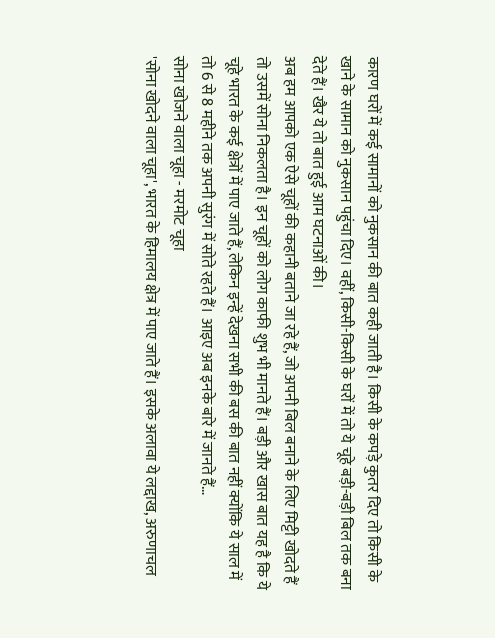कारण घरों में कई सामानों को नुकसान की बात कही जाती है। किसी के कपड़े कुतर दिए तो किसी के खाने के सामान को नुकसान पहुंचा दिए। वहीं, किसी-किसी के घरों में तो ये चूहे बड़ी-बड़ी बिल तक बना देते हैं। खैर ये तो बात हुई आम घटनाओं की।
अब हम आपको एक ऐसे चूहों की कहानी बताने जा रहे हैं, जो अपनी बिल बनाने के लिए मिट्टी खोदते हैं तो उसमें सोना निकलता है। इन चूहों को लोग काफी शुभ भी मानते हैं। बड़ी और खास बात यह है कि ये चूहे भारत के कई क्षेत्रों में पाए जाते हैं, लेकिन इन्हें देखना सभी की बस की बात नहीं क्योंकि ये साल में तो 6 से 8 महीने तक अपनी सुरंग में सोते रहते हैं। आइए अब इनके बारे में जानते हैं…
सोना खोजने वाला चूहा - मरमोट चूहा
'सोना खोदने वाला चूहा', भारत के हिमालय क्षेत्र में पाए जाते हैं। इसके अलावा ये लद्दाख, अरुणाचल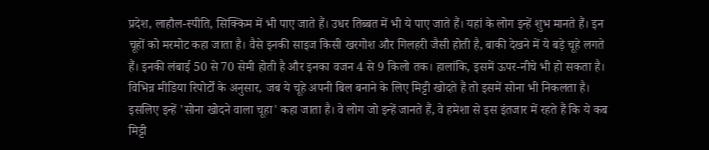प्रदेश, लाहौल-स्पीति, सिक्किम में भी पाए जाते हैं। उधर तिब्बत में भी ये पाए जाते हैं। यहां के लोग इन्हें शुभ मानते हैं। इन चूहों को मरमोट कहा जाता है। वैसे इनकी साइज किसी खरगोश और गिलहरी जैसी होती है, बाकी देखने में ये बड़े चूहे लगते हैं। इनकी लंबाई 50 से 70 सेमी होती है और इनका वजन 4 से 9 किलो तक। हालांकि, इसमें ऊपर-नीचे भी हो सकता है।
विभिन्न मीडिया रिपोर्टों के अनुसार, जब ये चूहे अपनी बिल बनाने के लिए मिट्टी खोदते हैं तो इसमें सोना भी निकलता है। इसलिए इन्हें 'सोना खोदने वाला चूहा' कहा जाता है। वे लोग जो इन्हें जानते हैं, वे हमेशा से इस इंतजार में रहते हैं कि ये कब मिट्टी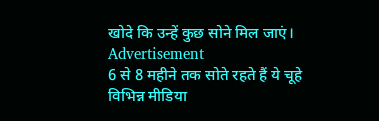खोदे कि उन्हें कुछ सोने मिल जाएं।
Advertisement
6 से 8 महीने तक सोते रहते हैं ये चूहे
विभिन्न मीडिया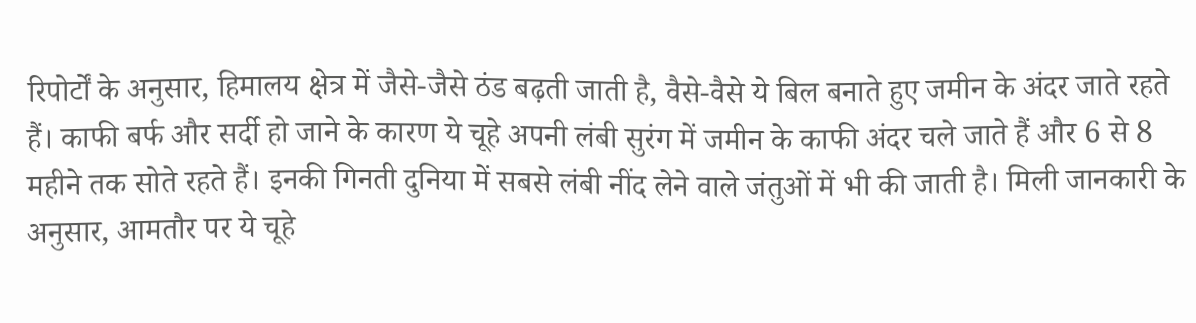रिपोर्टों के अनुसार, हिमालय क्षेत्र में जैसे-जैसे ठंड बढ़ती जाती है, वैसे-वैसे ये बिल बनाते हुए जमीन के अंदर जाते रहते हैं। काफी बर्फ और सर्दी हो जाने के कारण ये चूहे अपनी लंबी सुरंग में जमीन के काफी अंदर चले जाते हैं और 6 से 8 महीने तक सोते रहते हैं। इनकी गिनती दुनिया में सबसे लंबी नींद लेने वाले जंतुओं में भी की जाती है। मिली जानकारी के अनुसार, आमतौर पर ये चूहे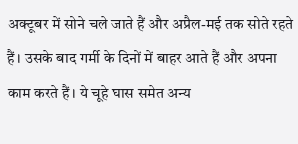अक्टूबर में सोने चले जाते हैं और अप्रैल-मई तक सोते रहते हैं। उसके बाद गर्मी के दिनों में बाहर आते हैं और अपना काम करते हैं। ये चूहे घास समेत अन्य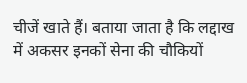चीजें खाते हैं। बताया जाता है कि लद्दाख में अकसर इनकों सेना की चौकियों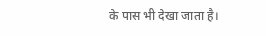के पास भी देखा जाता है।